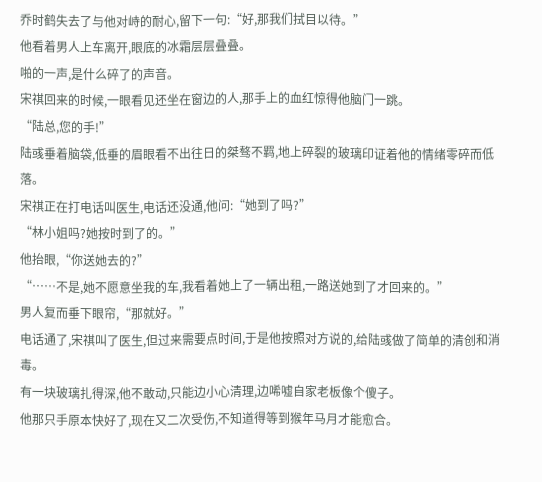乔时鹤失去了与他对峙的耐心,留下一句:“好,那我们拭目以待。”
他看着男人上车离开,眼底的冰霜层层叠叠。
啪的一声,是什么碎了的声音。
宋祺回来的时候,一眼看见还坐在窗边的人,那手上的血红惊得他脑门一跳。
“陆总,您的手!”
陆彧垂着脑袋,低垂的眉眼看不出往日的桀骜不羁,地上碎裂的玻璃印证着他的情绪零碎而低落。
宋祺正在打电话叫医生,电话还没通,他问:“她到了吗?”
“林小姐吗?她按时到了的。”
他抬眼,“你送她去的?”
“……不是,她不愿意坐我的车,我看着她上了一辆出租,一路送她到了才回来的。”
男人复而垂下眼帘,“那就好。”
电话通了,宋祺叫了医生,但过来需要点时间,于是他按照对方说的,给陆彧做了简单的清创和消毒。
有一块玻璃扎得深,他不敢动,只能边小心清理,边唏嘘自家老板像个傻子。
他那只手原本快好了,现在又二次受伤,不知道得等到猴年马月才能愈合。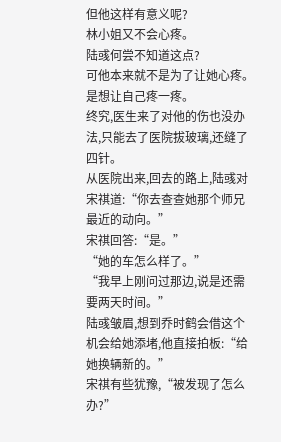但他这样有意义呢?
林小姐又不会心疼。
陆彧何尝不知道这点?
可他本来就不是为了让她心疼。
是想让自己疼一疼。
终究,医生来了对他的伤也没办法,只能去了医院拔玻璃,还缝了四针。
从医院出来,回去的路上,陆彧对宋祺道:“你去查查她那个师兄最近的动向。”
宋祺回答:“是。”
“她的车怎么样了。”
“我早上刚问过那边,说是还需要两天时间。”
陆彧皱眉,想到乔时鹤会借这个机会给她添堵,他直接拍板:“给她换辆新的。”
宋祺有些犹豫,“被发现了怎么办?”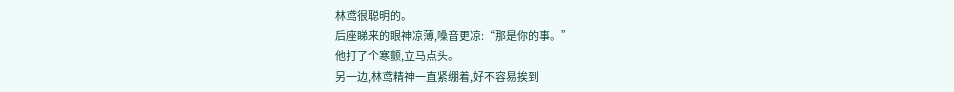林鸢很聪明的。
后座睇来的眼神凉薄,嗓音更凉:“那是你的事。”
他打了个寒颤,立马点头。
另一边,林鸢精神一直紧绷着,好不容易挨到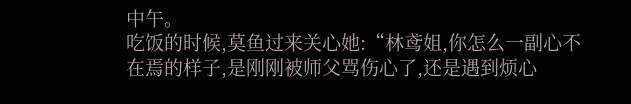中午。
吃饭的时候,莫鱼过来关心她:“林鸢姐,你怎么一副心不在焉的样子,是刚刚被师父骂伤心了,还是遇到烦心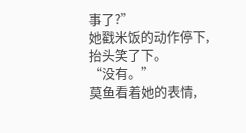事了?”
她戳米饭的动作停下,抬头笑了下。
“没有。”
莫鱼看着她的表情,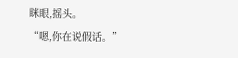眯眼,摇头。
“嗯,你在说假话。”